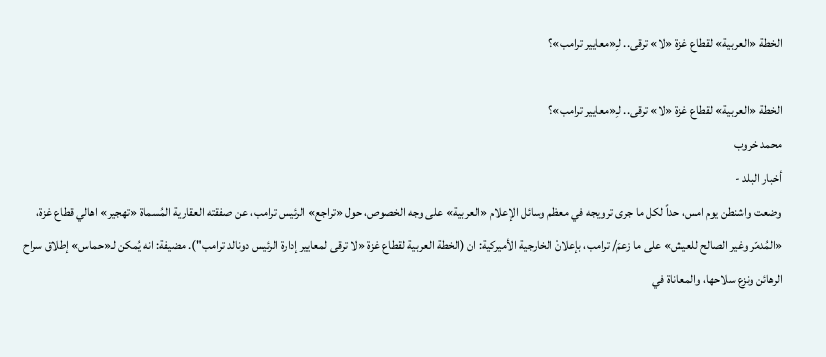الخطة «العربية» لقطاع غزة «لا» ترقى.. لـِ«معايير ترامب»؟

الخطة «العربية» لقطاع غزة «لا» ترقى.. لـِ«معايير ترامب»؟
محمد خروب
أخبار البلد -
وضعت واشنطن يوم امس، حداً لكل ما جرى ترويجه في معظم وسائل الإعلام «العربية» على وجه الخصوص، حول «تراجع» الرئيس ترامب، عن صفقته العقارية المُسماة «تهجير» اهالي قطاع غزة، «المُدمّر وغير الصالح للعيش» على ما زعمَ/ ترامب، بإعلانْ الخارجية الأميركية: ان (الخطة العربية لقطاع غزة «لا ترقى لمعايير إدارة الرئيس دونالد ترامب"). مضيفة: انه يُمكن لـ«حماس» إطلاق سراح الرهائن ونزع سلاحها، والمعاناة في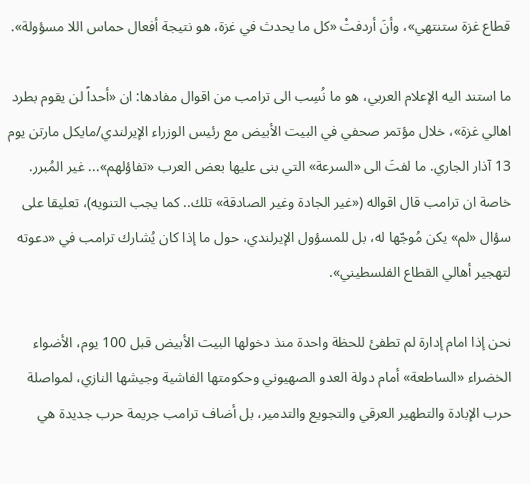قطاع غزة ستنتهي»، وأنَ أردفتْ «كل ما يحدث في غزة، هو نتيجة أفعال حماس اللا مسؤولة».

ما استند اليه الإعلام العربي، هو ما نُسِب الى ترامب من اقوال مفادها: ان «أحداً لن يقوم بطرد اهالي غزة»، خلال مؤتمر صحفي في البيت الأبيض مع رئيس الوزراء الإيرلندي/مايكل مارتن يوم 13 آذار الجاري. ما لفتَ الى «السرعة» التي بنى عليها بعض العرب «تفاؤلهم»... غير المُبرر. خاصة ان ترامب قال اقواله («غير الجادة وغير الصادقة» تلك.. كما يجب التنويه)، تعليقا على سؤال «لم» يكن مُوجّها له، بل للمسؤول الإيرلندي، حول ما إذا كان يُشارك ترامب في «دعوته لتهجير أهالي القطاع الفلسطيني».

نحن إذا امام إدارة لم تطفئ للحظة واحدة منذ دخولها البيت الأبيض قبل 100 يوم، الأضواء الخضراء «الساطعة» أمام دولة العدو الصهيوني وحكومتها الفاشية وجيشها النازي، لمواصلة حرب الإبادة والتطهير العرقي والتجويع والتدمير، بل أضاف ترامب جريمة حرب جديدة هي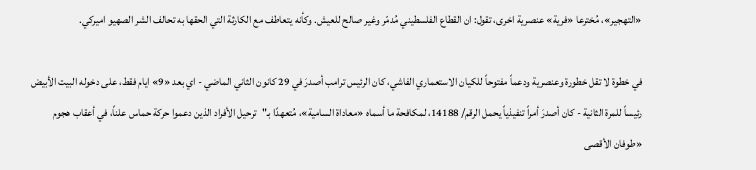«التهجير»، مُخترعا «فرية» عنصرية اخرى، تقول: ان القطاع الفلسطيني مُدمّر وغير صالح للعيش. وكأنه يتعاطف مع الكارثة التي الحقها به تحالف الشر الصهيو اميركي.

في خطوة لا تقل خطورة وعنصرية ودعماً مفتوحاً للكيان الاستعماري الفاشي، كان الرئيس ترامب أصدرَ في 29 كانون الثاني الماضي - اي بعد «9» ايام فقط، على دخوله البيت الأبيض رئيساً للمرة الثانية - كان أصدرَ أمراً تنفيذياً يحمل الرقم/ 14188، لمكافحة ما أسماه «معاداة السامية»، مُتعهدًا بـ"ترحيل الأفراد الذين دعموا حركة حماس علناً، في أعقاب هجوم «طوفان الأقصى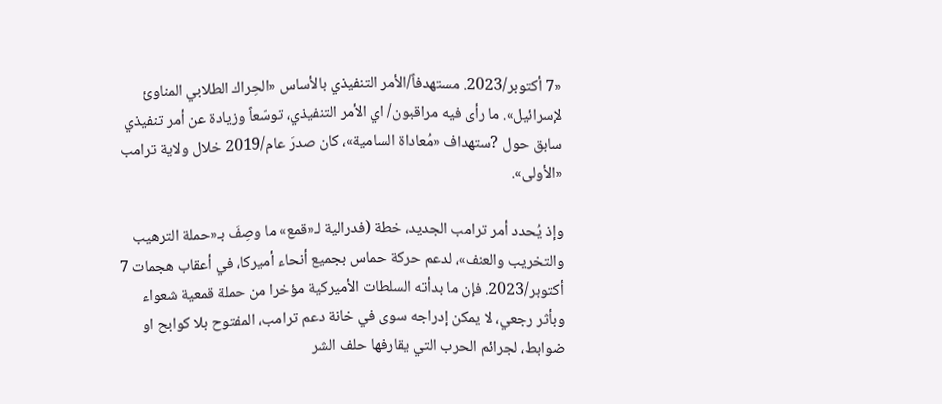«7 أكتوبر/2023. مستهدفاً/الأمر التنفيذي بالأساس «الحِراك الطلابي المناوئ لإسرائيل». ما رأى فيه مراقبون/ اي الأمر التنفيذي، توسّعاً وزيادة عن أمر تنفيذي سابق حول ?ستهداف «مُعاداة السامية»، كان صدرَ عام/2019 خلال ولاية ترامب «الأولى».

وإذ يُحدد أمر ترامب الجديد، خطة (فدرالية لـ«قمع» ما وصِفَ بـ«حملة الترهيب والتخريب والعنف»، لدعم حركة حماس بجميع أنحاء أميركا، في أعقاب هجمات 7 أكتوبر/2023. فإن ما بدأته السلطات الأميركية مؤخرا من حملة قمعية شعواء وبأثر رجعي، لا يمكن إدراجه سوى في خانة دعم ترامب، المفتوح بلا كوابح او ضوابط، لجرائم الحرب التي يقارفها حلف الشر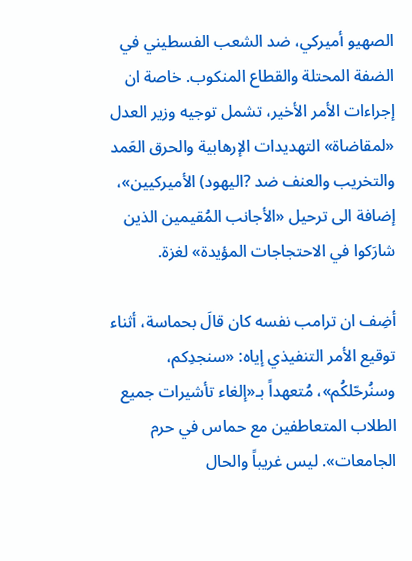الصهيو أميركي، ضد الشعب الفسطيني في الضفة المحتلة والقطاع المنكوب. خاصة ان إجراءات الأمر الأخير، تشمل توجيه وزير العدل «لمقاضاة» التهديدات الإرهابية والحرق العَمد والتخريب والعنف ضد ?اليهود) الأميركيين»، إضافة الى ترحيل «الأجانب المُقيمين الذين شارَكوا في الاحتجاجات المؤيدة» لغزة.

أضِف ان ترامب نفسه كان قالَ بحماسة، أثناء توقيع الأمر التنفيذي إياه: «سنجدِكم، وسنُرحّلكُم»، مُتعهداً بـ«إلغاء تأشيرات جميع الطلاب المتعاطفين مع حماس في حرم الجامعات». ليس غريباً والحال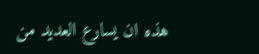هذه ان يسارع العديد من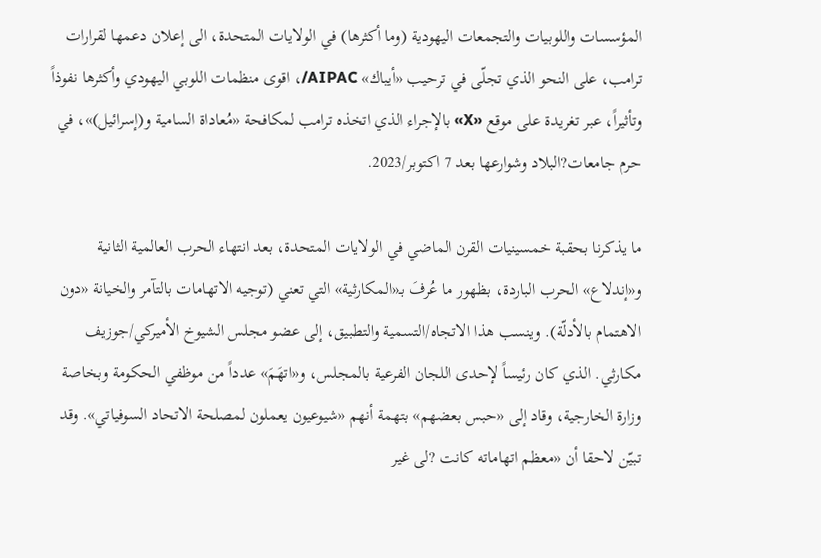المؤسسات واللوبيات والتجمعات اليهودية (وما أكثرها) في الولايات المتحدة، الى إعلان دعمها لقرارات ترامب، على النحو الذي تجلّى في ترحيب «أيباك» AIPAC/، اقوى منظمات اللوبي اليهودي وأكثرها نفوذاً وتأثيراً، عبر تغريدة على موقع «X» بالإجراء الذي اتخذه ترامب لمكافحة «مُعاداة السامية و(إسرائيل)»، في حرم جامعات?البلاد وشوارعها بعد 7 اكتوبر/2023.

ما يذكرنا بحقبة خمسينيات القرن الماضي في الولايات المتحدة، بعد انتهاء الحرب العالمية الثانية و«إندلاع» الحرب الباردة، بظهور ما عُرفَ بـ«المكارثية» التي تعني (توجيه الاتهامات بالتآمر والخيانة «دون الاهتمام بالأدلّة). وينسب هذا الاتجاه/التسمية والتطبيق، إلى عضو مجلس الشيوخ الأميركي/جوزيف مكارثي. الذي كان رئيساً لإحدى اللجان الفرعية بالمجلس، و«اتهَمَ» عدداً من موظفي الحكومة وبخاصة وزارة الخارجية، وقاد إلى «حبس بعضهم» بتهمة أنهم «شيوعيون يعملون لمصلحة الاتحاد السوفياتي». وقد تبيّن لاحقا أن «معظم اتهاماته كانت ?لى غير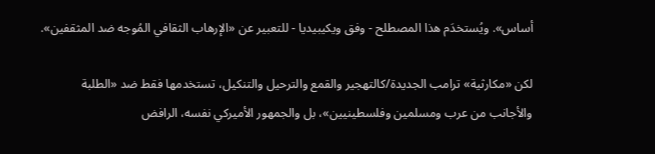أساس». ويُستخدَم هذا المصطلح - وفق ويكيبيديا - للتعبير عن «الإرهاب الثقافي المُوجه ضد المثقفين».

لكن «مكارثية» ترامب الجديدة/كالتهجير والقمع والترحيل والتنكيل، تستخدمها فقط ضد «الطلبة والأجانب من عرب ومسلمين وفلسطينيين»، بل والجمهور الأميركي نفسه، الرافض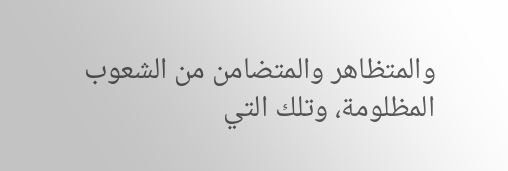والمتظاهر والمتضامن من الشعوب المظلومة، وتلك التي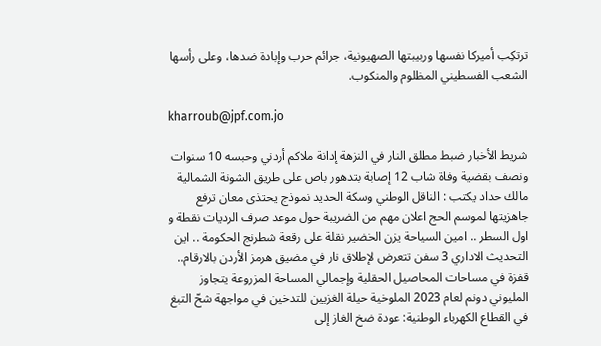ترتكِب أميركا نفسها وربيبتها الصهيونية، جرائم حرب وإبادة ضدها، وعلى رأسها الشعب الفسطيني المظلوم والمنكوب.

kharroub@jpf.com.jo

شريط الأخبار ضبط مطلق النار في النزهة إدانة ملاكم أردني وحبسه 10 سنوات ونصف بقضية وفاة شاب 12 إصابة بتدهور باص على طريق الشونة الشمالية مالك حداد يكتب : الناقل الوطني وسكة الحديد نموذج يحتذى معان ترفع جاهزيتها لموسم الحج اعلان مهم من الضريبة حول موعد صرف الرديات نقطة و اول السطر .. امين السياحة يزن الخضير نقلة على رقعة شطرنج الحكومة .. اين التحديث الاداري 3 سفن تتعرض لإطلاق نار في مضيق هرمز الأردن بالارقام.. قفزة في مساحات المحاصيل الحقلية وإجمالي المساحة المزروعة يتجاوز المليوني دونم لعام 2023 الملوخية حيلة الغزيين للتدخين في مواجهة شحّ التبغ في القطاع الكهرباء الوطنية: عودة ضخ الغاز إلى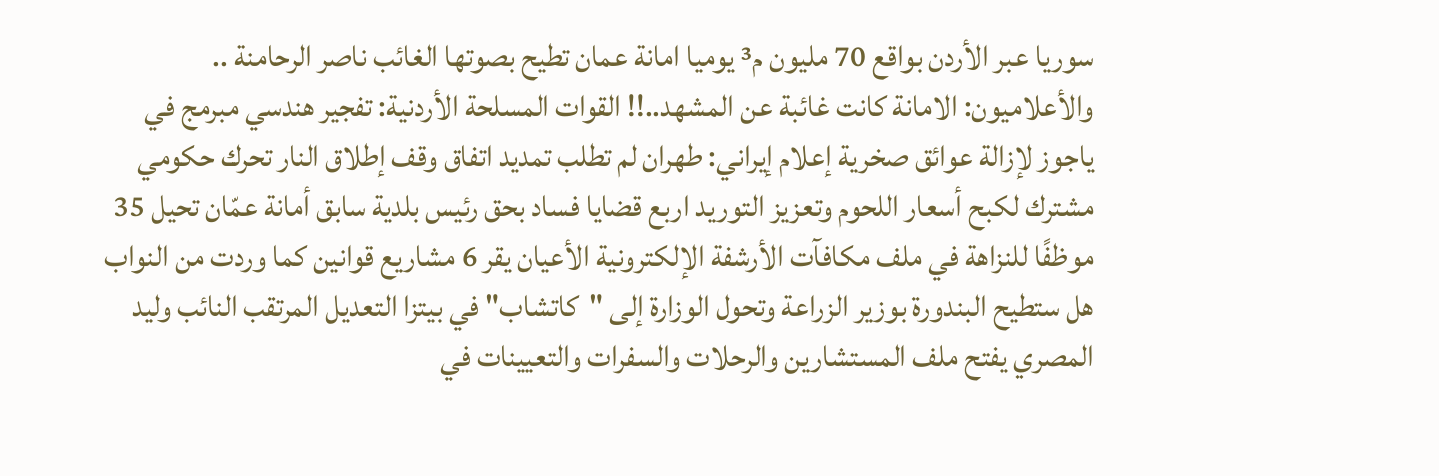سوريا عبر الأردن بواقع 70 مليون م³ يوميا امانة عمان تطيح بصوتها الغائب ناصر الرحامنة .. والأعلاميون: الامانة كانت غائبة عن المشهد..!! القوات المسلحة الأردنية: تفجير هندسي مبرمج في ياجوز لإزالة عوائق صخرية إعلام إيراني: طهران لم تطلب تمديد اتفاق وقف إطلاق النار تحرك حكومي مشترك لكبح أسعار اللحوم وتعزيز التوريد اربع قضايا فساد بحق رئيس بلدية سابق أمانة عمّان تحيل 35 موظفًا للنزاهة في ملف مكافآت الأرشفة الإلكترونية الأعيان يقر 6 مشاريع قوانين كما وردت من النواب هل ستطيح البندورة بوزير الزراعة وتحول الوزارة إلى "كاتشاب" في بيتزا التعديل المرتقب النائب وليد المصري يفتح ملف المستشارين والرحلات والسفرات والتعيينات في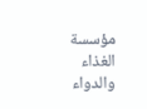مؤسسة الغذاء والدواء